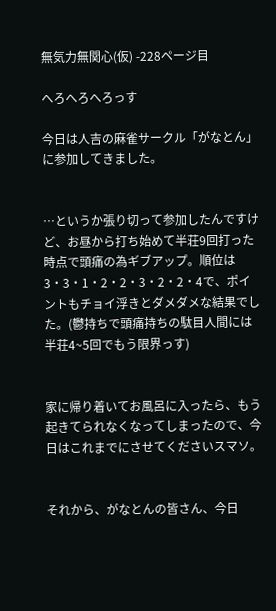無気力無関心(仮) -228ページ目

へろへろへろっす

今日は人吉の麻雀サークル「がなとん」に参加してきました。


…というか張り切って参加したんですけど、お昼から打ち始めて半荘9回打った時点で頭痛の為ギブアップ。順位は3・3・1・2・2・3・2・2・4で、ポイントもチョイ浮きとダメダメな結果でした。(鬱持ちで頭痛持ちの駄目人間には半荘4~5回でもう限界っす)


家に帰り着いてお風呂に入ったら、もう起きてられなくなってしまったので、今日はこれまでにさせてくださいスマソ。


それから、がなとんの皆さん、今日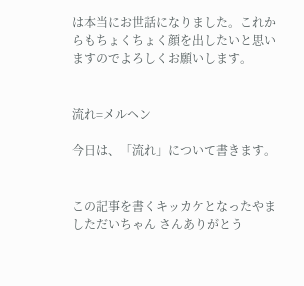は本当にお世話になりました。これからもちょくちょく顔を出したいと思いますのでよろしくお願いします。


流れ=メルヘン

今日は、「流れ」について書きます。


この記事を書くキッカケとなったやましただいちゃん さんありがとう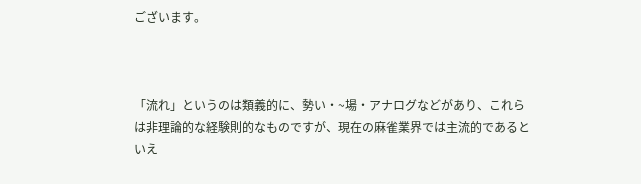ございます。



「流れ」というのは類義的に、勢い・~場・アナログなどがあり、これらは非理論的な経験則的なものですが、現在の麻雀業界では主流的であるといえ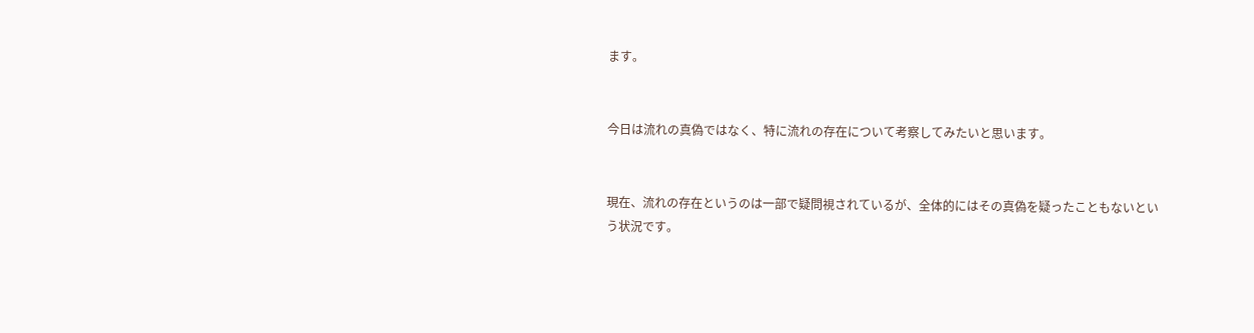ます。


今日は流れの真偽ではなく、特に流れの存在について考察してみたいと思います。


現在、流れの存在というのは一部で疑問視されているが、全体的にはその真偽を疑ったこともないという状況です。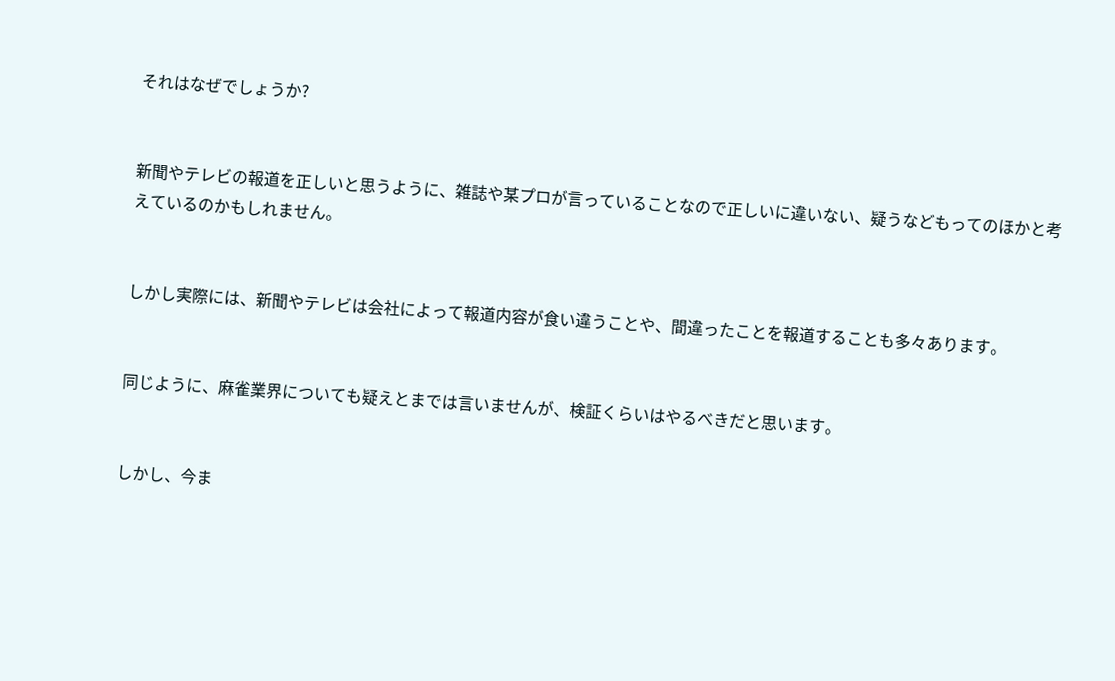それはなぜでしょうか?


新聞やテレビの報道を正しいと思うように、雑誌や某プロが言っていることなので正しいに違いない、疑うなどもってのほかと考えているのかもしれません。


しかし実際には、新聞やテレビは会社によって報道内容が食い違うことや、間違ったことを報道することも多々あります。


同じように、麻雀業界についても疑えとまでは言いませんが、検証くらいはやるべきだと思います。


しかし、今ま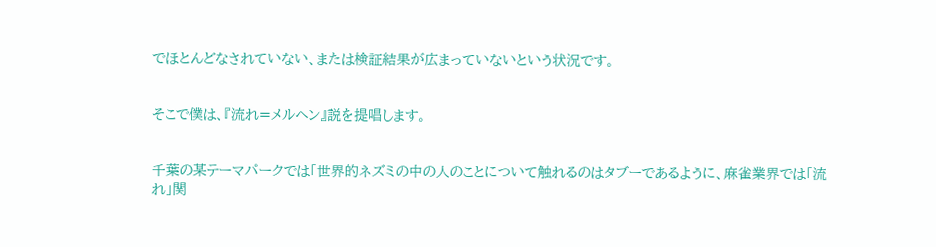でほとんどなされていない、または検証結果が広まっていないという状況です。


そこで僕は、『流れ=メルヘン』説を提唱します。


千葉の某テーマパークでは「世界的ネズミの中の人のことについて触れるのはタブーであるように、麻雀業界では「流れ」関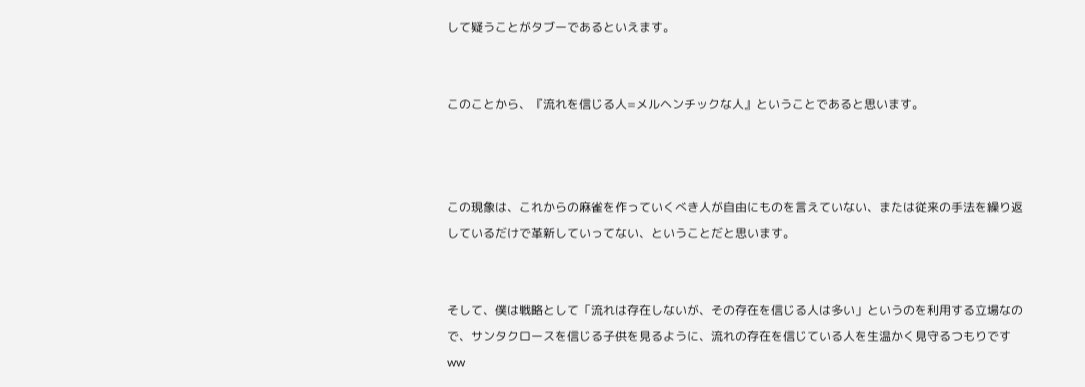して疑うことがタブーであるといえます。


このことから、『流れを信じる人=メルヘンチックな人』ということであると思います。



この現象は、これからの麻雀を作っていくべき人が自由にものを言えていない、または従来の手法を繰り返しているだけで革新していってない、ということだと思います。


そして、僕は戦略として「流れは存在しないが、その存在を信じる人は多い」というのを利用する立場なので、サンタクロースを信じる子供を見るように、流れの存在を信じている人を生温かく見守るつもりですww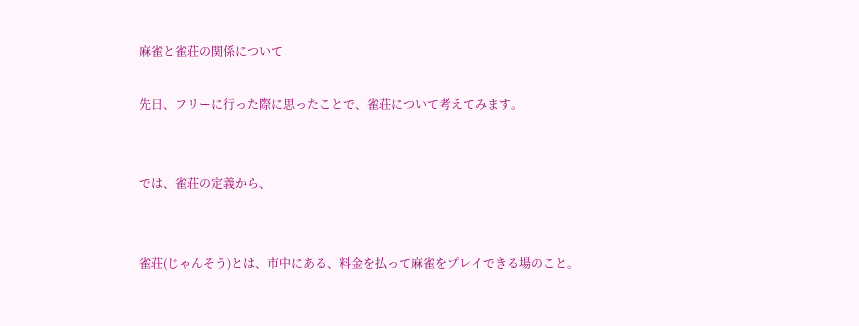麻雀と雀荘の関係について

先日、フリーに行った際に思ったことで、雀荘について考えてみます。


では、雀荘の定義から、


雀荘(じゃんそう)とは、市中にある、料金を払って麻雀をプレイできる場のこと。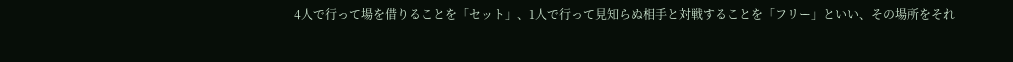4人で行って場を借りることを「セット」、1人で行って見知らぬ相手と対戦することを「フリー」といい、その場所をそれ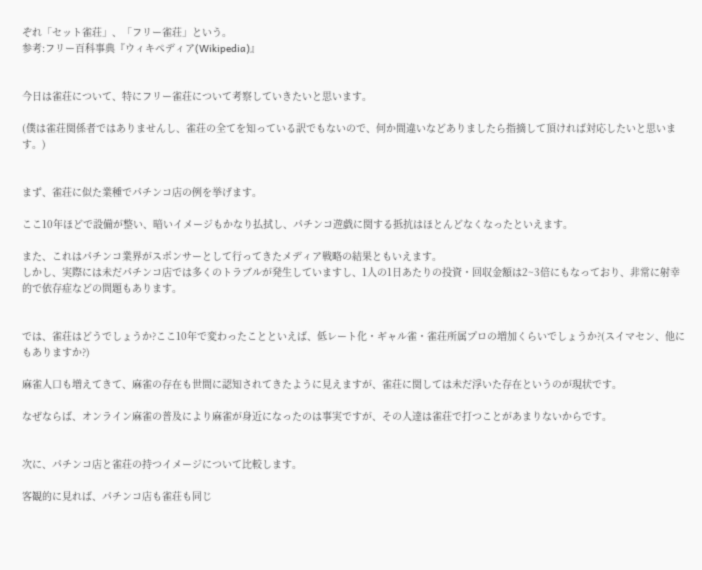ぞれ「セット雀荘」、「フリー雀荘」という。
参考:フリー百科事典『ウィキペディア(Wikipedia)』


今日は雀荘について、特にフリー雀荘について考察していきたいと思います。

(僕は雀荘関係者ではありませんし、雀荘の全てを知っている訳でもないので、何か間違いなどありましたら指摘して頂ければ対応したいと思います。)


まず、雀荘に似た業種でパチンコ店の例を挙げます。

ここ10年ほどで設備が整い、暗いイメージもかなり払拭し、パチンコ遊戯に関する抵抗はほとんどなくなったといえます。

また、これはパチンコ業界がスポンサーとして行ってきたメディア戦略の結果ともいえます。
しかし、実際には未だパチンコ店では多くのトラブルが発生していますし、1人の1日あたりの投資・回収金額は2~3倍にもなっており、非常に射幸的で依存症などの問題もあります。


では、雀荘はどうでしょうか?ここ10年で変わったことといえば、低レート化・ギャル雀・雀荘所属プロの増加くらいでしょうか?(スイマセン、他にもありますか?)

麻雀人口も増えてきて、麻雀の存在も世間に認知されてきたように見えますが、雀荘に関しては未だ浮いた存在というのが現状です。

なぜならば、オンライン麻雀の普及により麻雀が身近になったのは事実ですが、その人達は雀荘で打つことがあまりないからです。


次に、パチンコ店と雀荘の持つイメージについて比較します。

客観的に見れば、パチンコ店も雀荘も同じ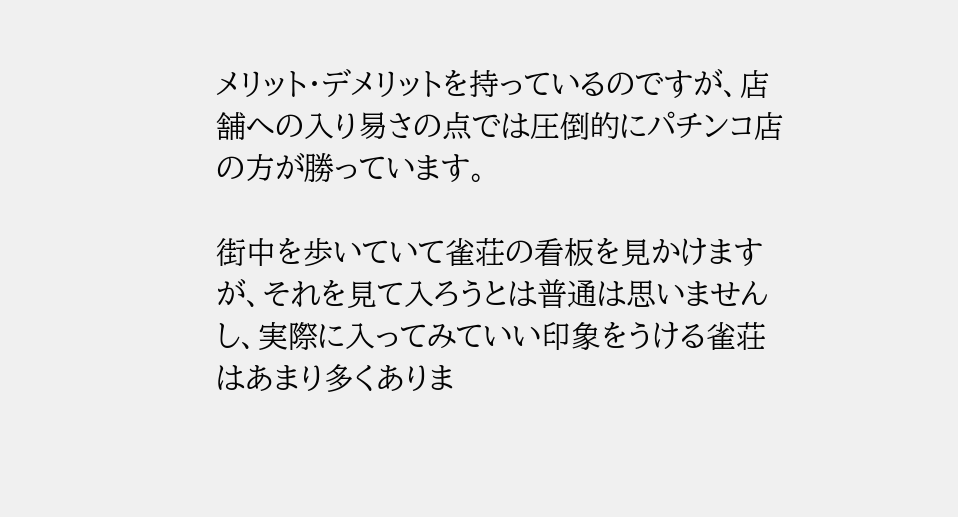メリット・デメリットを持っているのですが、店舗への入り易さの点では圧倒的にパチンコ店の方が勝っています。

街中を歩いていて雀荘の看板を見かけますが、それを見て入ろうとは普通は思いませんし、実際に入ってみていい印象をうける雀荘はあまり多くありま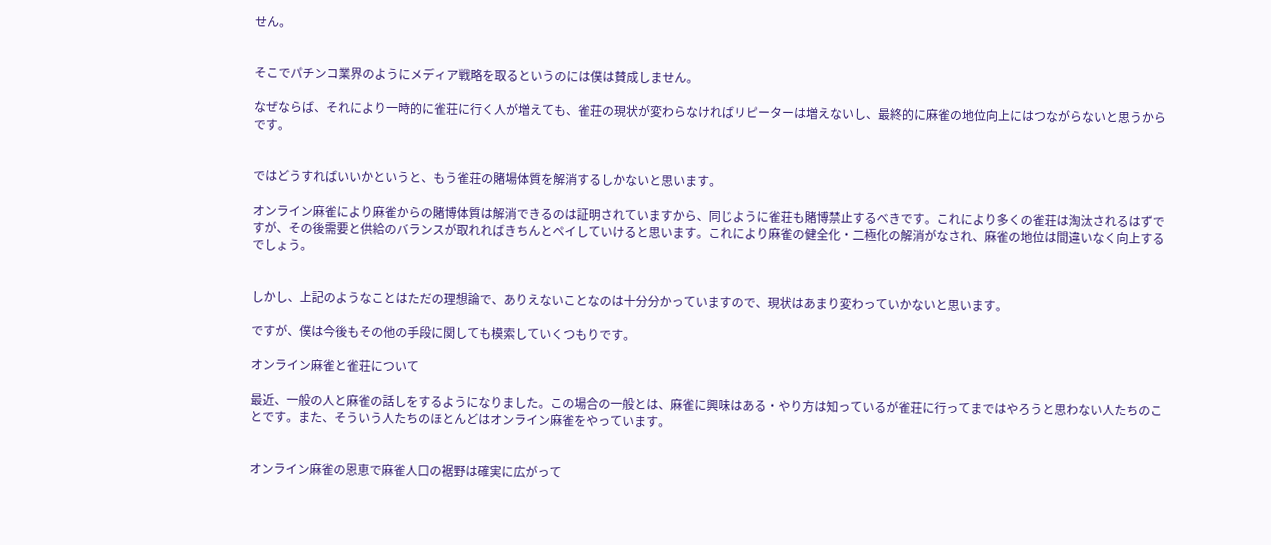せん。


そこでパチンコ業界のようにメディア戦略を取るというのには僕は賛成しません。

なぜならば、それにより一時的に雀荘に行く人が増えても、雀荘の現状が変わらなければリピーターは増えないし、最終的に麻雀の地位向上にはつながらないと思うからです。


ではどうすればいいかというと、もう雀荘の賭場体質を解消するしかないと思います。

オンライン麻雀により麻雀からの賭博体質は解消できるのは証明されていますから、同じように雀荘も賭博禁止するべきです。これにより多くの雀荘は淘汰されるはずですが、その後需要と供給のバランスが取れればきちんとペイしていけると思います。これにより麻雀の健全化・二極化の解消がなされ、麻雀の地位は間違いなく向上するでしょう。


しかし、上記のようなことはただの理想論で、ありえないことなのは十分分かっていますので、現状はあまり変わっていかないと思います。

ですが、僕は今後もその他の手段に関しても模索していくつもりです。

オンライン麻雀と雀荘について

最近、一般の人と麻雀の話しをするようになりました。この場合の一般とは、麻雀に興味はある・やり方は知っているが雀荘に行ってまではやろうと思わない人たちのことです。また、そういう人たちのほとんどはオンライン麻雀をやっています。


オンライン麻雀の恩恵で麻雀人口の裾野は確実に広がって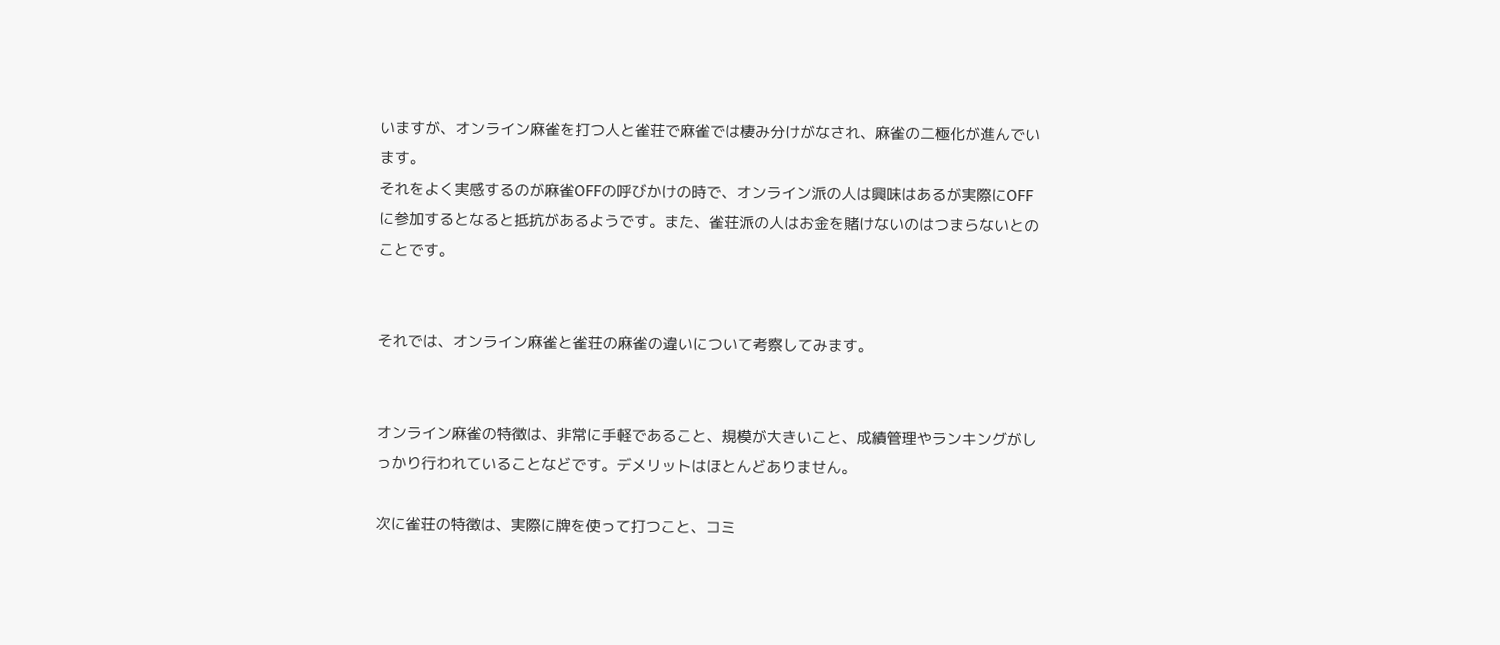いますが、オンライン麻雀を打つ人と雀荘で麻雀では棲み分けがなされ、麻雀の二極化が進んでいます。
それをよく実感するのが麻雀OFFの呼びかけの時で、オンライン派の人は興味はあるが実際にOFFに参加するとなると抵抗があるようです。また、雀荘派の人はお金を賭けないのはつまらないとのことです。


それでは、オンライン麻雀と雀荘の麻雀の違いについて考察してみます。


オンライン麻雀の特徴は、非常に手軽であること、規模が大きいこと、成績管理やランキングがしっかり行われていることなどです。デメリットはほとんどありません。

次に雀荘の特徴は、実際に牌を使って打つこと、コミ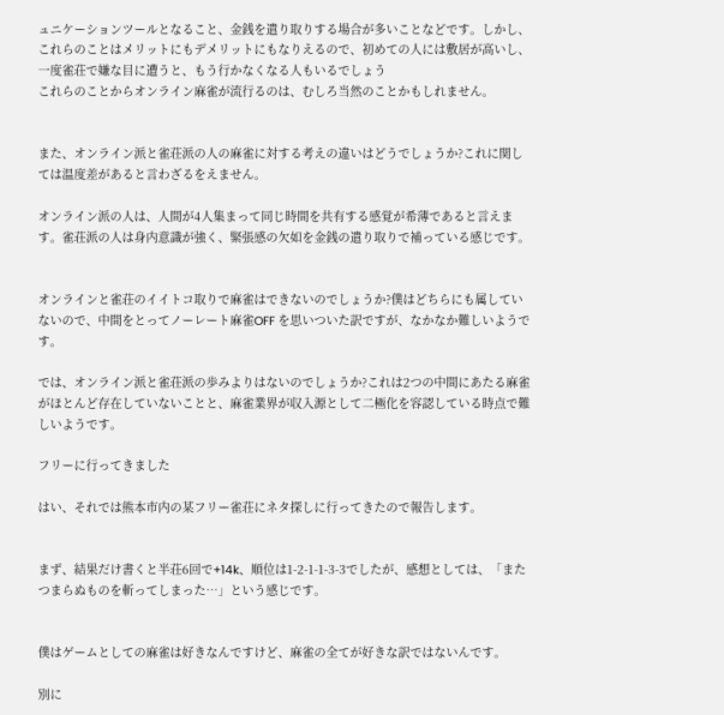ュニケーションツールとなること、金銭を遣り取りする場合が多いことなどです。しかし、これらのことはメリットにもデメリットにもなりえるので、初めての人には敷居が高いし、一度雀荘で嫌な目に遭うと、もう行かなくなる人もいるでしょう
これらのことからオンライン麻雀が流行るのは、むしろ当然のことかもしれません。


また、オンライン派と雀荘派の人の麻雀に対する考えの違いはどうでしょうか?これに関しては温度差があると言わざるをえません。

オンライン派の人は、人間が4人集まって同じ時間を共有する感覚が希薄であると言えます。雀荘派の人は身内意識が強く、緊張感の欠如を金銭の遣り取りで補っている感じです。


オンラインと雀荘のイイトコ取りで麻雀はできないのでしょうか?僕はどちらにも属していないので、中間をとってノーレート麻雀OFF を思いついた訳ですが、なかなか難しいようです。

では、オンライン派と雀荘派の歩みよりはないのでしょうか?これは2つの中間にあたる麻雀がほとんど存在していないことと、麻雀業界が収入源として二極化を容認している時点で難しいようです。

フリーに行ってきました

はい、それでは熊本市内の某フリー雀荘にネタ探しに行ってきたので報告します。


まず、結果だけ書くと半荘6回で+14k、順位は1-2-1-1-3-3でしたが、感想としては、「またつまらぬものを斬ってしまった…」という感じです。


僕はゲームとしての麻雀は好きなんですけど、麻雀の全てが好きな訳ではないんです。

別に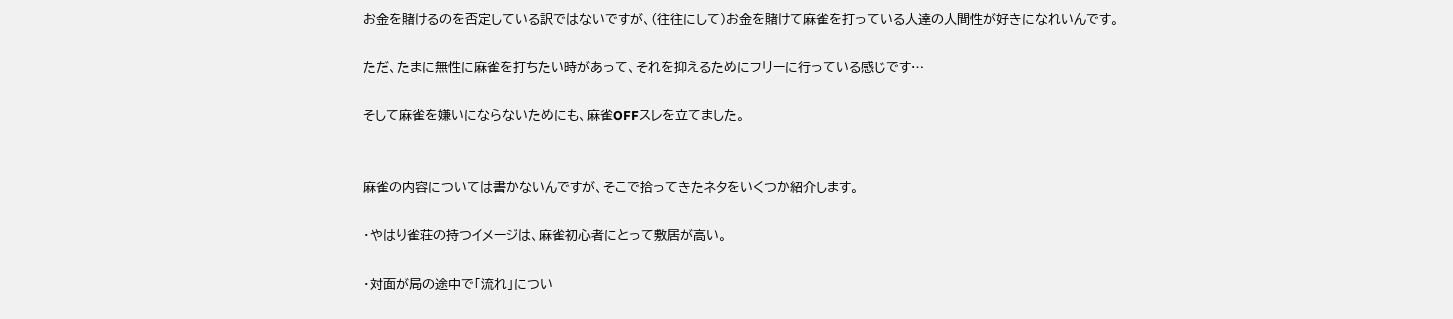お金を賭けるのを否定している訳ではないですが、(往往にして)お金を賭けて麻雀を打っている人達の人間性が好きになれいんです。

ただ、たまに無性に麻雀を打ちたい時があって、それを抑えるためにフリーに行っている感じです…

そして麻雀を嫌いにならないためにも、麻雀OFFスレを立てました。


麻雀の内容については書かないんですが、そこで拾ってきたネタをいくつか紹介します。

・やはり雀荘の持つイメージは、麻雀初心者にとって敷居が高い。

・対面が局の途中で「流れ」につい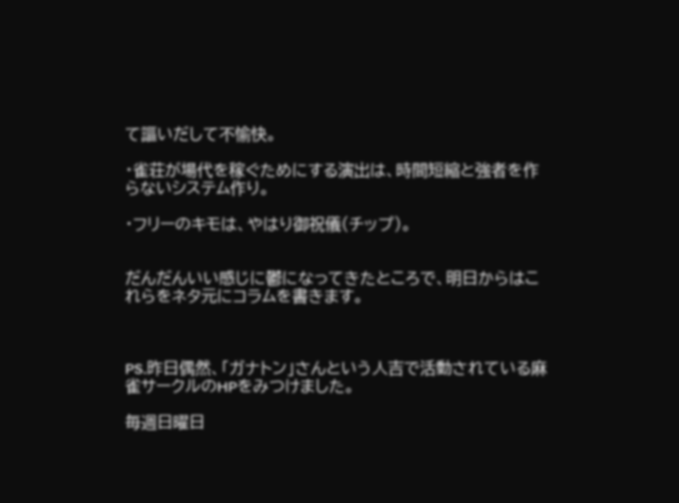て謳いだして不愉快。

・雀荘が場代を稼ぐためにする演出は、時間短縮と強者を作らないシステム作り。

・フリーのキモは、やはり御祝儀(チップ)。


だんだんいい感じに鬱になってきたところで、明日からはこれらをネタ元にコラムを書きます。



PS.昨日偶然、「ガナトン」さんという人吉で活動されている麻雀サークルのHPをみつけました。

毎週日曜日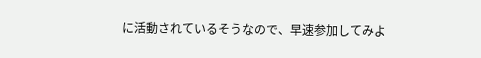に活動されているそうなので、早速参加してみよ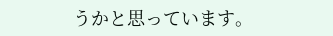うかと思っています。